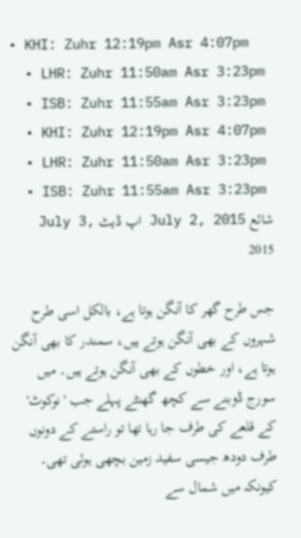• KHI: Zuhr 12:19pm Asr 4:07pm
  • LHR: Zuhr 11:50am Asr 3:23pm
  • ISB: Zuhr 11:55am Asr 3:23pm
  • KHI: Zuhr 12:19pm Asr 4:07pm
  • LHR: Zuhr 11:50am Asr 3:23pm
  • ISB: Zuhr 11:55am Asr 3:23pm
شائع July 2, 2015 اپ ڈیٹ July 3, 2015

جس طرح گھر کا آنگن ہوتا ہے، بالکل اسی طرح شہروں کے بھی آنگن ہوتے ہیں، سمندر کا بھی آنگن ہوتا ہے، اور خطوں کے بھی آنگن ہوتے ہیں۔ میں سورج ڈوبنے سے کچھ گھنٹے پہلے جب 'نوکوٹ' کے قلعے کی طرف جا رہا تھا تو راستے کے دونوں طرف دودھ جیسی سفید زمین بچھی ہوئی تھی۔ کیونکہ میں شمال سے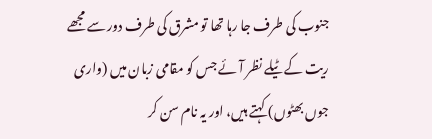جنوب کی طرف جا رہا تھا تو مشرق کی طرف دور سے مجھے ریت کے ٹیلے نظر آئے جس کو مقامی زبان میں (واری جوں بھٹوں) کہتے ہیں، اور یہ نام سن کر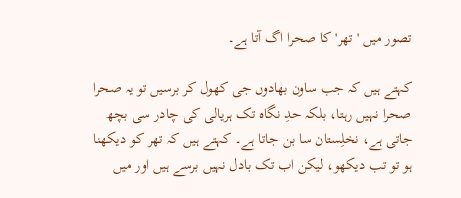تصور میں 'تھر' کا صحرا اگ آتا ہے۔

کہتے ہیں کہ جب ساون بھادوں جی کھول کر برسیں تو یہ صحرا صحرا نہیں رہتا، بلکہ حدِ نگاہ تک ہریالی کی چادر سی بچھ جاتی ہے، نخلِستان سا بن جاتا ہے۔ کہتے ہیں کہ تھر کو دیکھنا ہو تو تب دیکھو، لیکن اب تک بادل نہیں برسے ہیں اور میں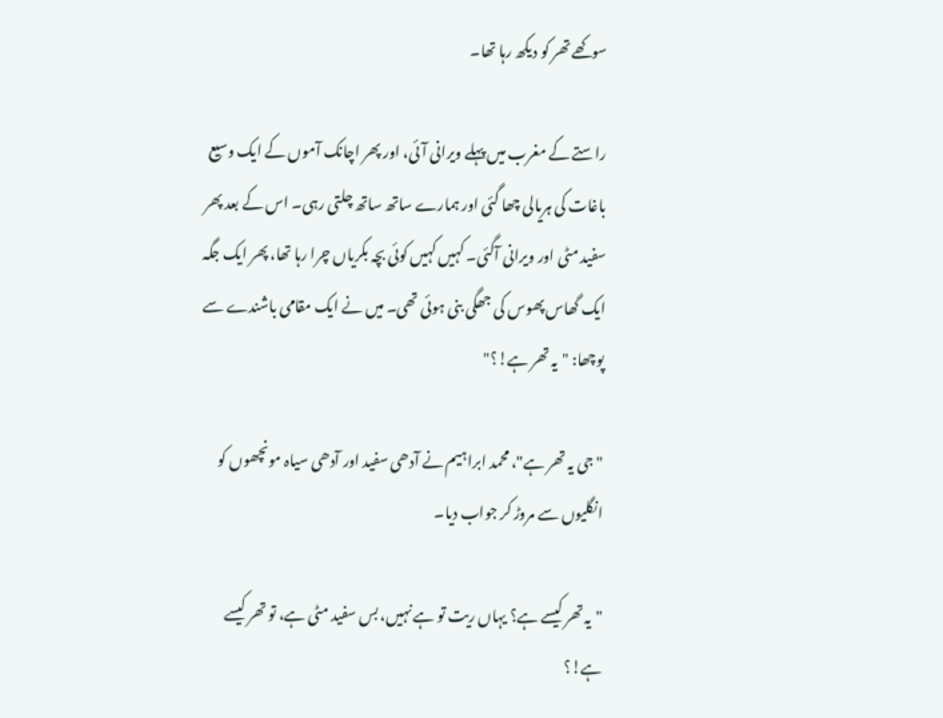سوکھے تھر کو دیکھ رہا تھا۔

راستے کے مغرب میں پہلے ویرانی آئی، اور پھر اچانک آموں کے ایک وسیع باغات کی ہریالی چھا گئی اور ہمارے ساتھ ساتھ چلتی رہی۔ اس کے بعد پھر سفید مٹی اور ویرانی آگئی۔ کہیں کہیں کوئی بچہ بکریاں چرا رہا تھا، پھر ایک جگہ ایک گھاس پھوس کی جھگی بنی ہوئی تھی۔ میں نے ایک مقامی باشندے سے پوچھا: "یہ تھر ہے!؟"

"جی یہ تھر ہے"، محمد ابراہیم نے آدھی سفید اور آدھی سیاہ مونچھوں کو انگلیوں سے مروڑ کر جواب دیا۔

"یہ تھر کیسے ہے؟ یہاں ریت تو ہے نہیں، بس سفید مٹی ہے، تو تھر کیسے ہے!؟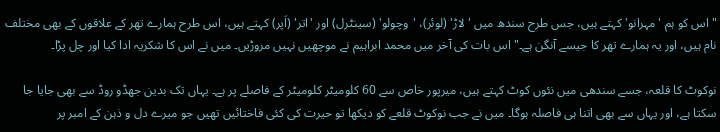"اس کو ہم 'مہرانو' کہتے ہیں، جس طرح سندھ میں 'لاڑ' (لوئر)، 'وچولو' (سینٹرل) اور 'اتر' (اَپر) کہتے ہیں، اس طرح ہمارے تھر کے علاقوں کے بھی مختلف نام ہیں، اور یہ ہمارے تھر کا جیسے آنگن ہے۔" اس بات کی آخر میں محمد ابراہیم نے موچھیں نہیں مروڑیں۔ میں نے اس کا شکریہ ادا کیا اور چل پڑا۔

نوکوٹ کا قلعہ، جسے سندھی میں نئوں کوٹ کہتے ہیں، میرپور خاص سے 60 کلومیٹر کلومیٹر کے فاصلے پر ہے۔ یہاں تک بدین جھڈو روڈ سے بھی جایا جا سکتا ہے، اور یہاں سے بھی اتنا ہی فاصلہ ہوگا۔ میں نے جب نوکوٹ قلعے کو دیکھا تو حیرت کی کئی فاختائیں تھیں جو میرے دل و ذہن کے امبر پر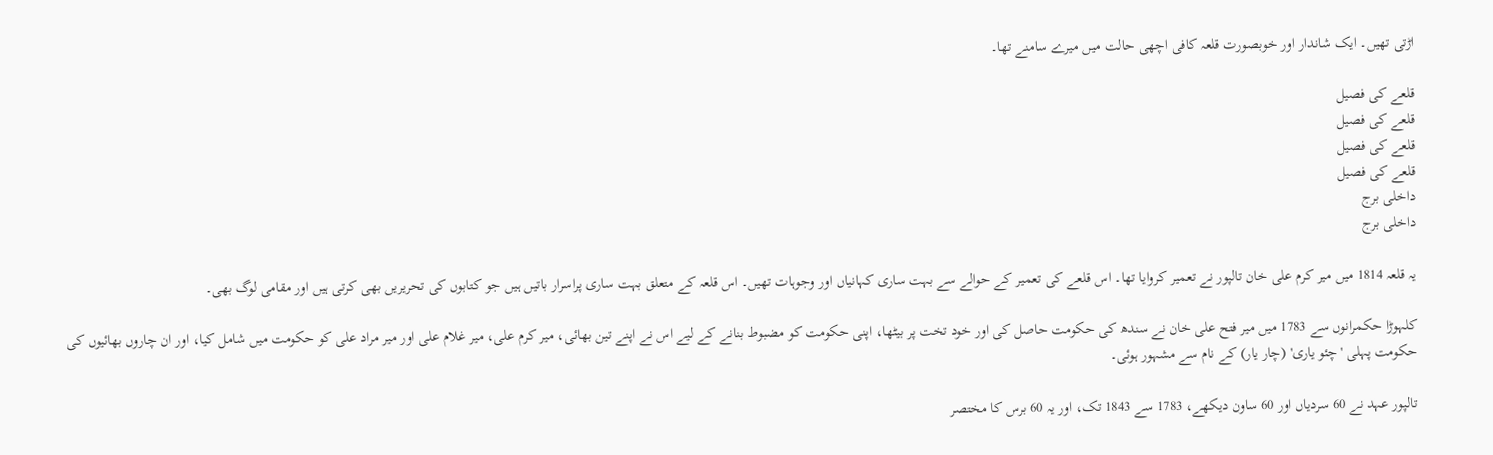اڑتی تھیں۔ ایک شاندار اور خوبصورت قلعہ کافی اچھی حالت میں میرے سامنے تھا۔

قلعے کی فصیل
قلعے کی فصیل
قلعے کی فصیل
قلعے کی فصیل
داخلی برج
داخلی برج

یہ قلعہ 1814 میں میر کرم علی خان تالپور نے تعمیر کروایا تھا۔ اس قلعے کی تعمیر کے حوالے سے بہت ساری کہانیاں اور وجوہات تھیں۔ اس قلعہ کے متعلق بہت ساری پراسرار باتیں ہیں جو کتابوں کی تحریریں بھی کرتی ہیں اور مقامی لوگ بھی۔

کلہوڑا حکمرانوں سے 1783 میں میر فتح علی خان نے سندھ کی حکومت حاصل کی اور خود تخت پر بیٹھا، اپنی حکومت کو مضبوط بنانے کے لیے اس نے اپنے تین بھائی، میر کرم علی، میر غلام علی اور میر مراد علی کو حکومت میں شامل کیا، اور ان چاروں بھائیوں کی حکومت پہلی 'چئو یاری' (چار یار) کے نام سے مشہور ہوئی۔

تالپور عہد نے 60 سردیاں اور 60 ساون دیکھے، 1783 سے 1843 تک، اور یہ 60 برس کا مختصر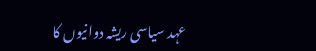عہد سیاسی ریشہ دوانیوں کا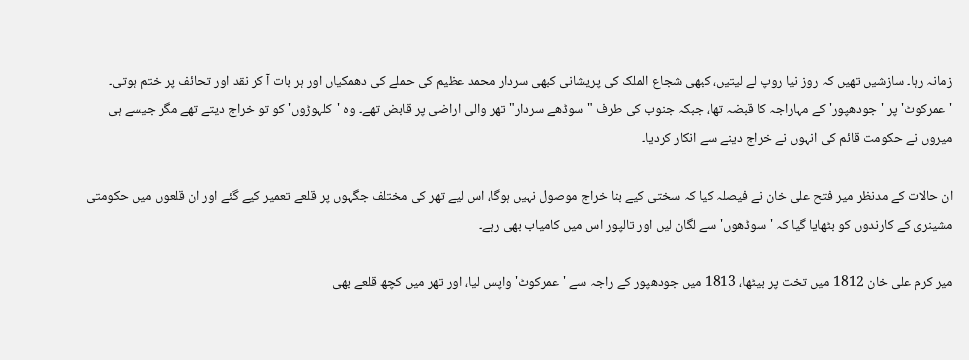زمانہ رہا۔ سازشیں تھیں کہ روز نیا روپ لے لیتیں، کبھی شجاع الملک کی پریشانی کبھی سردار محمد عظیم کی حملے کی دھمکیاں اور ہر بات آ کر نقد اور تحائف پر ختم ہوتی۔ 'عمرکوٹ' پر 'جودھپور' کے مہاراجہ کا قبضہ تھا، جبکہ جنوب کی طرف "سوڈھے سردار" تھر والی اراضی پر قابض تھے۔ وہ 'کلہوڑوں' کو تو خراج دیتے تھے مگر جیسے ہی میروں نے حکومت قائم کی انہوں نے خراج دینے سے انکار کردیا۔

ان حالات کے مدنظر میر فتح علی خان نے فیصلہ کیا کہ سختی کیے بنا خراج موصول نہیں ہوگا، اس لیے تھر کی مختلف جگہوں پر قلعے تعمیر کیے گئے اور ان قلعوں میں حکومتی مشینری کے کارندوں کو بٹھایا گیا کہ 'سوڈھوں' سے لگان لیں اور تالپور اس میں کامیاب بھی رہے۔

میر کرم علی خان 1812 میں تخت پر بیٹھا، 1813 میں جودھپور کے راجہ سے 'عمرکوٹ' واپس لیا، اور تھر میں کچھ قلعے بھی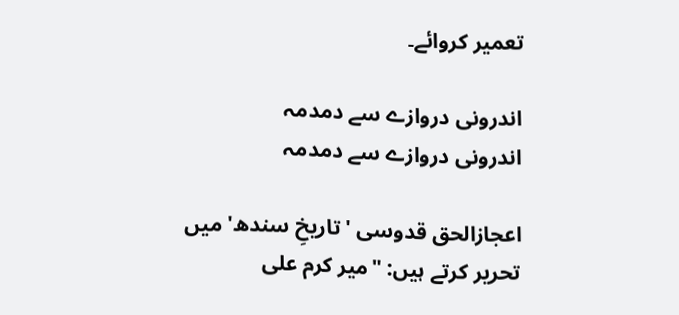تعمیر کروائے۔

اندرونی دروازے سے دمدمہ
اندرونی دروازے سے دمدمہ

اعجازالحق قدوسی 'تاریخِ سندھ' میں تحریر کرتے ہیں: "میر کرم علی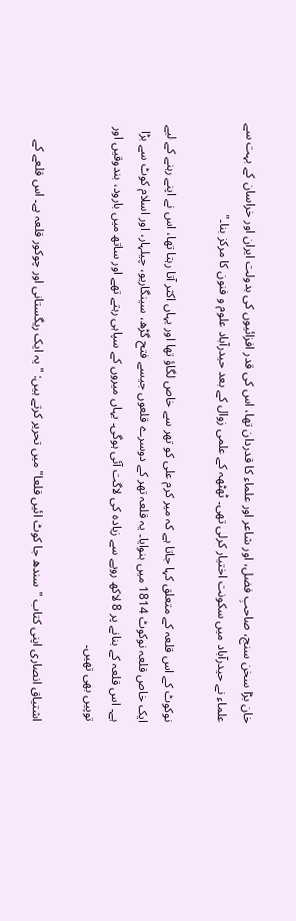خان بڑا سخن سنج، صاحبِ فضل، اور شاعر اور علماء کا قدردان تھا، اس کی قدر افزائیوں کی بدولت ایران اور خراسان کے بہت سے علماء نے حیدرآباد میں سکونت اختیار کرلی تھی۔ ٹھٹھہ کے علمی زوال کے بعد حیدرآباد علوم و فنون کا مرکز بنا۔"

نوکوٹ کے اس قلعہ کے متعلق کہا جاتا ہے کہ میر کرم علی کو تھر سے خاص لگاؤ تھا اور یہاں اکثر آتا رہتا تھا، اس نے اپنے رہنے کے لیے ایک خاص قلعہ نوکوٹ 1814 میں بنوایا۔ یہ قلعہ تھر کے دوسرے قلعوں جیسے فتح گڑھ، سینگاریو، چیلہار، اور اسلام کوٹ سے بڑا ہے۔ اس قلعہ کے بنانے پر 8 لاکھ روپے سے زیادہ کی لاگت آئی ہوگی۔ یہاں میروں کے سپاہی رہتے تھے اور ساتھ میں بارود، بندوقیں اور توپیں بھی تھیں۔

اشتیاق انصاری اپنی کتاب "سندھ جا کوٹ ائیں قلعا" میں تحریر کرتے ہیں: "یہ ایک ریگستانی اور چوکور قلعہ ہے۔ اس قلعے کے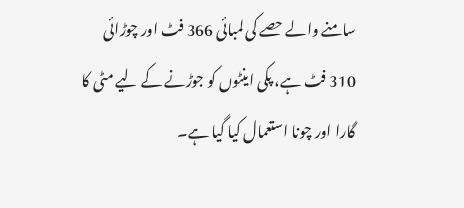سامنے والے حصے کی لمبائی 366 فٹ اور چوڑائی 310 فٹ ہے، پکی اینٹوں کو جوڑنے کے لیے مٹی کا گارا اور چونا استعمال کیا گیا ہے۔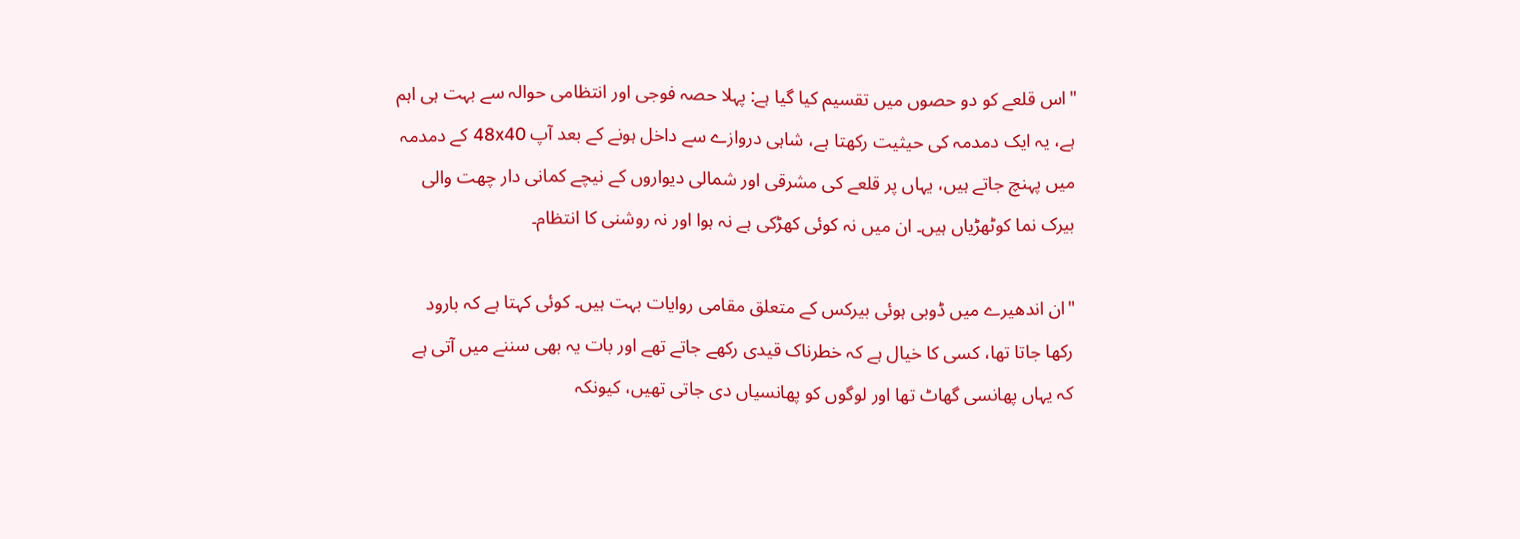"اس قلعے کو دو حصوں میں تقسیم کیا گیا ہے: پہلا حصہ فوجی اور انتظامی حوالہ سے بہت ہی اہم ہے، یہ ایک دمدمہ کی حیثیت رکھتا ہے، شاہی دروازے سے داخل ہونے کے بعد آپ 48x40 کے دمدمہ میں پہنچ جاتے ہیں، یہاں پر قلعے کی مشرقی اور شمالی دیواروں کے نیچے کمانی دار چھت والی بیرک نما کوٹھڑیاں ہیں۔ ان میں نہ کوئی کھڑکی ہے نہ ہوا اور نہ روشنی کا انتظام۔

"ان اندھیرے میں ڈوبی ہوئی بیرکس کے متعلق مقامی روایات بہت ہیں۔ کوئی کہتا ہے کہ بارود رکھا جاتا تھا، کسی کا خیال ہے کہ خطرناک قیدی رکھے جاتے تھے اور بات یہ بھی سننے میں آتی ہے کہ یہاں پھانسی گھاٹ تھا اور لوگوں کو پھانسیاں دی جاتی تھیں، کیونکہ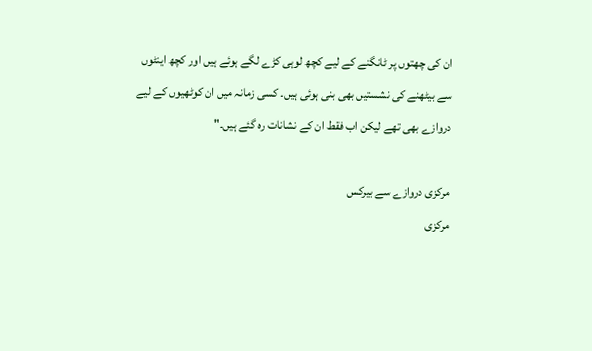ان کی چھتوں پر ٹانگنے کے لیے کچھ لوہی کڑے لگے ہوئے ہیں اور کچھ اینٹوں سے بیٹھنے کی نشستیں بھی بنی ہوئی ہیں۔ کسی زمانہ میں ان کوٹھیوں کے لیے دروازے بھی تھے لیکن اب فقط ان کے نشانات رہ گئے ہیں۔"

مرکزی دروازے سے بیرکس
مرکزی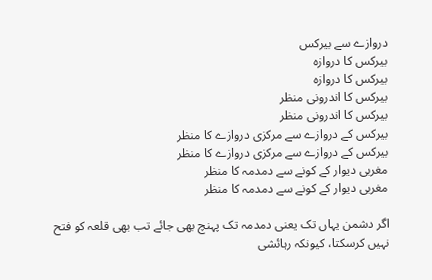دروازے سے بیرکس
بیرکس کا دروازہ
بیرکس کا دروازہ
بیرکس کا اندرونی منظر
بیرکس کا اندرونی منظر
بیرکس کے دروازے سے مرکزی دروازے کا منظر
بیرکس کے دروازے سے مرکزی دروازے کا منظر
مغربی دیوار کے کونے سے دمدمہ کا منظر
مغربی دیوار کے کونے سے دمدمہ کا منظر

اگر دشمن یہاں تک یعنی دمدمہ تک پہنچ بھی جائے تب بھی قلعہ کو فتح نہیں کرسکتا، کیونکہ رہائشی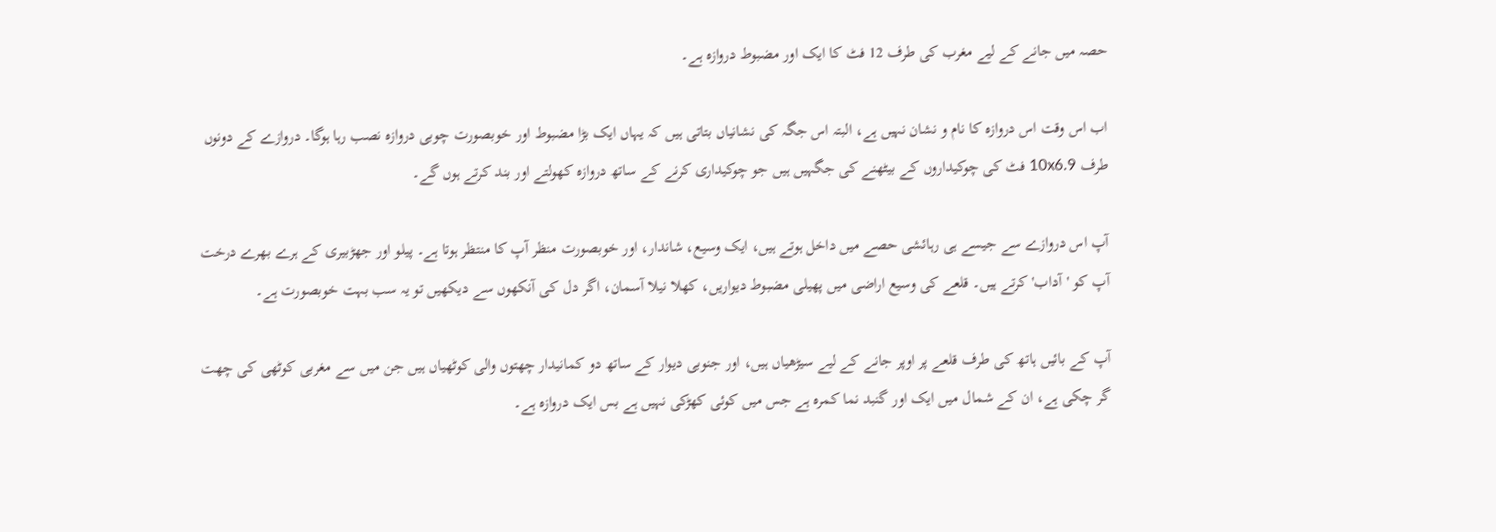حصہ میں جانے کے لیے مغرب کی طرف 12 فٹ کا ایک اور مضبوط دروازہ ہے۔

اب اس وقت اس دروازہ کا نام و نشان نہیں ہے، البتہ اس جگہ کی نشانیاں بتاتی ہیں کہ یہاں ایک بڑا مضبوط اور خوبصورت چوبی دروازہ نصب رہا ہوگا۔ دروازے کے دونوں طرف 10x6.9 فٹ کی چوکیداروں کے بیٹھنے کی جگہیں ہیں جو چوکیداری کرنے کے ساتھ دروازہ کھولتے اور بند کرتے ہوں گے۔

آپ اس دروازے سے جیسے ہی رہائشی حصے میں داخل ہوتے ہیں، ایک وسیع، شاندار، اور خوبصورت منظر آپ کا منتظر ہوتا ہے۔ پیلو اور جھڑبیری کے ہرے بھرے درخت آپ کو 'آداب' کرتے ہیں۔ قلعے کی وسیع اراضی میں پھیلی مضبوط دیواریں، کھلا نیلا آسمان، اگر دل کی آنکھوں سے دیکھیں تو یہ سب بہت خوبصورت ہے۔

آپ کے بائیں ہاتھ کی طرف قلعے پر اوپر جانے کے لیے سیڑھیاں ہیں، اور جنوبی دیوار کے ساتھ دو کمانیدار چھتوں والی کوٹھیاں ہیں جن میں سے مغربی کوٹھی کی چھت گر چکی ہے، ان کے شمال میں ایک اور گنبد نما کمرہ ہے جس میں کوئی کھڑکی نہیں ہے بس ایک دروازہ ہے۔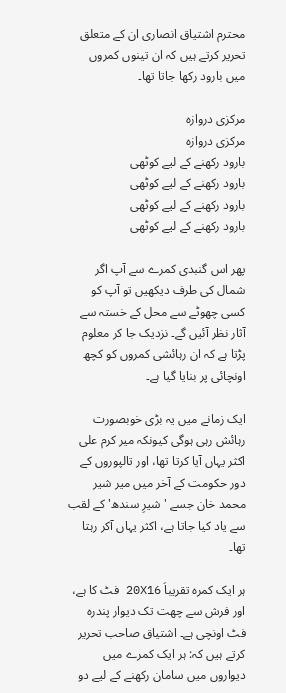محترم اشتیاق انصاری ان کے متعلق تحریر کرتے ہیں کہ ان تینوں کمروں میں بارود رکھا جاتا تھا۔

مرکزی دروازہ
مرکزی دروازہ
بارود رکھنے کے لیے کوٹھی
بارود رکھنے کے لیے کوٹھی
بارود رکھنے کے لیے کوٹھی
بارود رکھنے کے لیے کوٹھی

پھر اس گنبدی کمرے سے آپ اگر شمال کی طرف دیکھیں تو آپ کو کسی چھوٹے سے محل کے خستہ سے آثار نظر آئیں گے۔ نزدیک جا کر معلوم پڑتا ہے کہ ان رہائشی کمروں کو کچھ اونچائی پر بنایا گیا ہے۔

ایک زمانے میں یہ بڑی خوبصورت رہائش رہی ہوگی کیونکہ میر کرم علی اکثر یہاں آیا کرتا تھا، اور تالپوروں کے دور حکومت کے آخر میں میر شیر محمد خان جسے 'شیرِ سندھ' کے لقب سے یاد کیا جاتا ہے، اکثر یہاں آکر رہتا تھا۔

ہر ایک کمرہ تقریباَ 20X16 فٹ کا ہے، اور فرش سے چھت تک دیوار پندرہ فٹ اونچی ہے۔ اشتیاق صاحب تحریر کرتے ہیں کہ: ہر ایک کمرے میں دیواروں میں سامان رکھنے کے لیے دو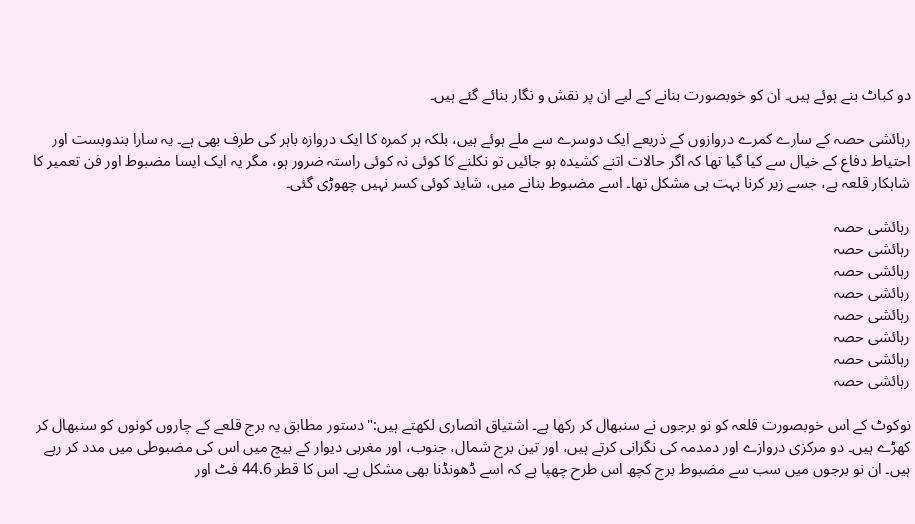دو کباٹ بنے ہوئے ہیں۔ ان کو خوبصورت بنانے کے لیے ان پر نقش و نگار بنائے گئے ہیں۔

رہائشی حصہ کے سارے کمرے دروازوں کے ذریعے ایک دوسرے سے ملے ہوئے ہیں، بلکہ ہر کمرہ کا ایک دروازہ باہر کی طرف بھی ہے۔ یہ سارا بندوبست اور احتیاط دفاع کے خیال سے کیا گیا تھا کہ اگر حالات اتنے کشیدہ ہو جائیں تو نکلنے کا کوئی نہ کوئی راستہ ضرور ہو، مگر یہ ایک ایسا مضبوط اور فن تعمیر کا شاہکار قلعہ ہے، جسے زیر کرنا بہت ہی مشکل تھا۔ اسے مضبوط بنانے میں، شاید کوئی کسر نہیں چھوڑی گئی۔

رہائشی حصہ
رہائشی حصہ
رہائشی حصہ
رہائشی حصہ
رہائشی حصہ
رہائشی حصہ
رہائشی حصہ
رہائشی حصہ

نوکوٹ کے اس خوبصورت قلعہ کو نو برجوں نے سنبھال کر رکھا ہے۔ اشتیاق انصاری لکھتے ہیں:"دستور مطابق یہ برج قلعے کے چاروں کونوں کو سنبھال کر کھڑے ہیں۔ دو مرکزی دروازے اور دمدمہ کی نگرانی کرتے ہیں، اور تین برج شمال، جنوب، اور مغربی دیوار کے بیچ میں اس کی مضبوطی میں مدد کر رہے ہیں۔ ان نو برجوں میں سب سے مضبوط برج کچھ اس طرح چھپا ہے کہ اسے ڈھونڈنا بھی مشکل ہے۔ اس کا قطر 44.6 فٹ اور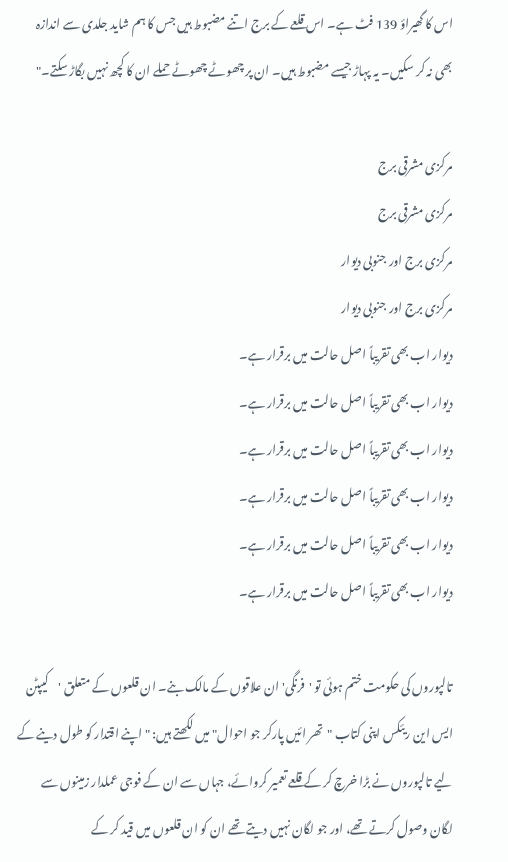اس کا گھیراؤ 139 فٹ ہے۔ اس قلعے کے برج اتنے مضبوط ہیں جس کا ہم شاید جلدی سے اندازہ بھی نہ کر سکیں۔ یہ پہاڑ جیسے مضبوط ہیں۔ ان پر چھوٹے چھوٹے حملے ان کا کچھ نہیں بگاڑ سکتے۔"

مرکزی مشرقی برج
مرکزی مشرقی برج
مرکزی برج اور جنوبی دیوار
مرکزی برج اور جنوبی دیوار
دیوار اب بھی تقریباً اصل حالت میں برقرار ہے۔
دیوار اب بھی تقریباً اصل حالت میں برقرار ہے۔
دیوار اب بھی تقریباً اصل حالت میں برقرار ہے۔
دیوار اب بھی تقریباً اصل حالت میں برقرار ہے۔
دیوار اب بھی تقریباً اصل حالت میں برقرار ہے۔
دیوار اب بھی تقریباً اصل حالت میں برقرار ہے۔

تالپوروں کی حکومت ختم ہوئی تو 'فرنگی' ان علاقوں کے مالک بنے۔ ان قلعوں کے متعلق 'کیپٹن ایس این ریئکس اپنی کتاب "تھر ائیں پارکر جو احوال" میں لکھتے ہیں: "اپنے اقتدار کو طول دینے کے لیے تالپوروں نے بڑا خرچ کر کے قلعے تعمیر کروائے، جہاں سے ان کے فوجی عملدار زمینوں سے لگان وصول کرتے تھے، اور جو لگان نہیں دیتے تھے ان کو ان قلعوں میں قید کر کے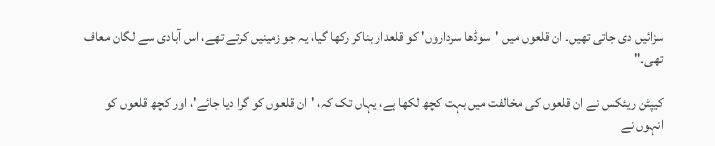سزائیں دی جاتی تھیں۔ ان قلعوں میں 'سوڈھا سرداروں' کو قلعدار بناکر رکھا گیا، یہ جو زمینیں کرتے تھے، اس آبادی سے لگان معاف تھی۔"

کیپٹن ریئکس نے ان قلعوں کی مخالفت میں بہت کچھ لکھا ہے، یہاں تک کہ، 'ان قلعوں کو گرا دیا جائے'، اور کچھ قلعوں کو انہوں نے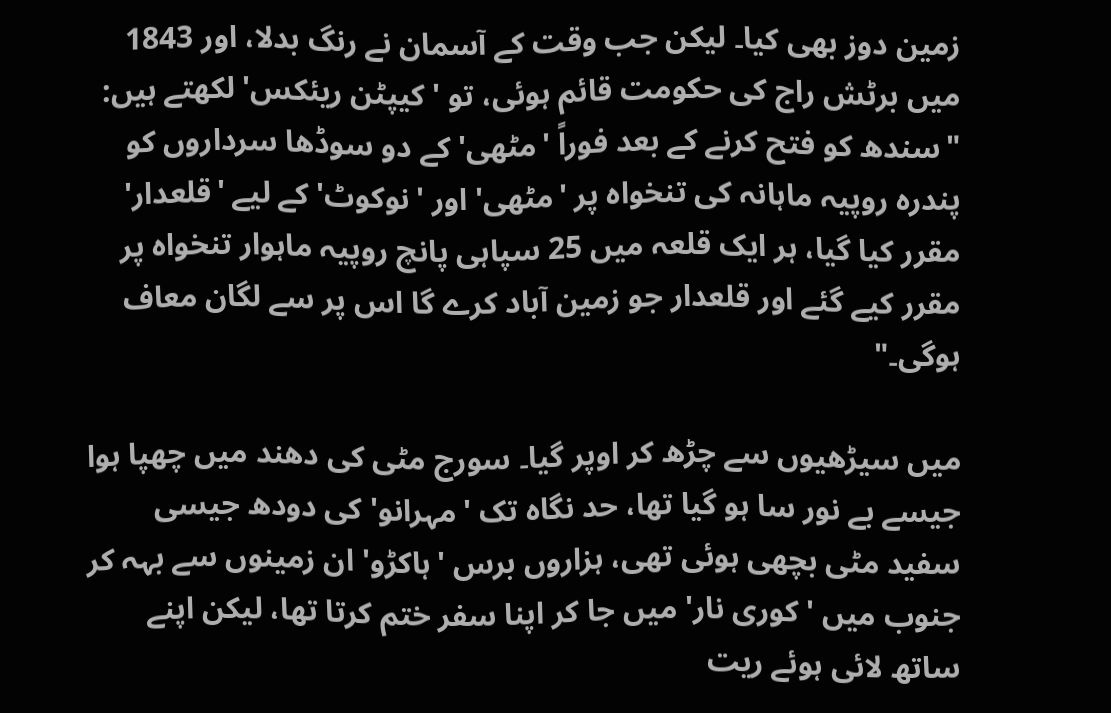زمین دوز بھی کیا۔ لیکن جب وقت کے آسمان نے رنگ بدلا، اور 1843 میں برٹش راج کی حکومت قائم ہوئی، تو 'کیپٹن ریئکس' لکھتے ہیں: "سندھ کو فتح کرنے کے بعد فوراً 'مٹھی' کے دو سوڈھا سرداروں کو پندرہ روپیہ ماہانہ کی تنخواہ پر 'مٹھی' اور 'نوکوٹ' کے لیے 'قلعدار' مقرر کیا گیا، ہر ایک قلعہ میں 25 سپاہی پانچ روپیہ ماہوار تنخواہ پر مقرر کیے گئے اور قلعدار جو زمین آباد کرے گا اس پر سے لگان معاف ہوگی۔"

میں سیڑھیوں سے چڑھ کر اوپر گیا۔ سورج مٹی کی دھند میں چھپا ہوا جیسے بے نور سا ہو گیا تھا، حد نگاہ تک 'مہرانو' کی دودھ جیسی سفید مٹی بچھی ہوئی تھی، ہزاروں برس 'ہاکڑو' ان زمینوں سے بہہ کر جنوب میں 'کوری نار' میں جا کر اپنا سفر ختم کرتا تھا، لیکن اپنے ساتھ لائی ہوئے ریت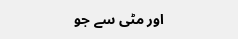اور مٹی سے جو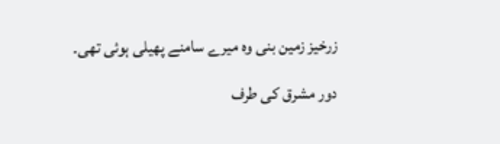زرخیز زمین بنی وہ میرے سامنے پھیلی ہوئی تھی۔

دور مشرق کی طرف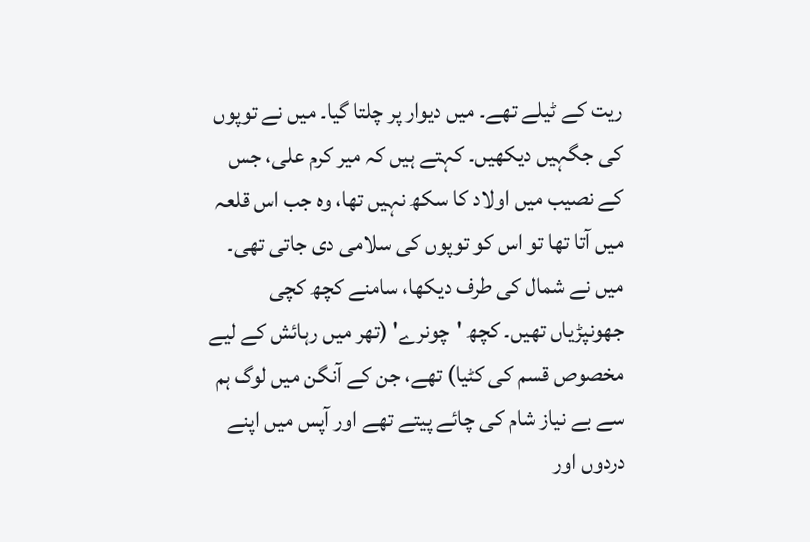ریت کے ٹیلے تھے۔ میں دیوار پر چلتا گیا۔ میں نے توپوں کی جگہیں دیکھیں۔ کہتے ہیں کہ میر کرم علی، جس کے نصیب میں اولاد کا سکھ نہیں تھا، وہ جب اس قلعہ میں آتا تھا تو اس کو توپوں کی سلامی دی جاتی تھی۔ میں نے شمال کی طرف دیکھا، سامنے کچھ کچی جھونپڑیاں تھیں۔ کچھ 'چونرے' (تھر میں رہائش کے لیے مخصوص قسم کی کٹیا) تھے، جن کے آنگن میں لوگ ہم سے بے نیاز شام کی چائے پیتے تھے اور آپس میں اپنے دردوں اور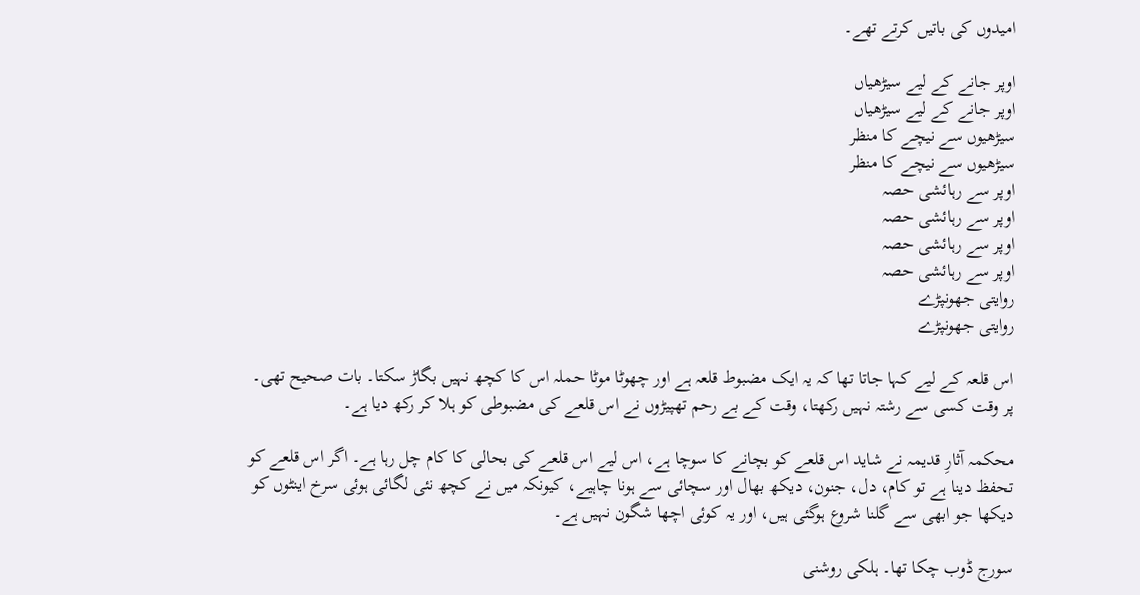امیدوں کی باتیں کرتے تھے۔

اوپر جانے کے لیے سیڑھیاں
اوپر جانے کے لیے سیڑھیاں
سیڑھیوں سے نیچے کا منظر
سیڑھیوں سے نیچے کا منظر
اوپر سے رہائشی حصہ
اوپر سے رہائشی حصہ
اوپر سے رہائشی حصہ
اوپر سے رہائشی حصہ
روایتی جھونپڑے
روایتی جھونپڑے

اس قلعہ کے لیے کہا جاتا تھا کہ یہ ایک مضبوط قلعہ ہے اور چھوٹا موٹا حملہ اس کا کچھ نہیں بگاڑ سکتا۔ بات صحیح تھی۔ پر وقت کسی سے رشتہ نہیں رکھتا، وقت کے بے رحم تھپیڑوں نے اس قلعے کی مضبوطی کو ہلا کر رکھ دیا ہے۔

محکمہ آثارِ قدیمہ نے شاید اس قلعے کو بچانے کا سوچا ہے، اس لیے اس قلعے کی بحالی کا کام چل رہا ہے۔ اگر اس قلعے کو تحفظ دینا ہے تو کام، دل، جنون، دیکھ بھال اور سچائی سے ہونا چاہیے، کیونکہ میں نے کچھ نئی لگائی ہوئی سرخ اینٹوں کو دیکھا جو ابھی سے گلنا شروع ہوگئی ہیں، اور یہ کوئی اچھا شگون نہیں ہے۔

سورج ڈوب چکا تھا۔ ہلکی روشنی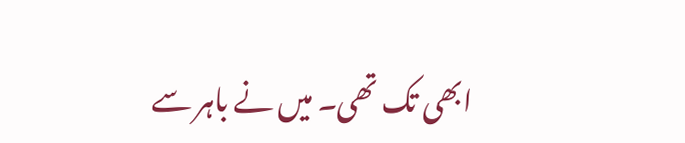ابھی تک تھی۔ میں نے باہر سے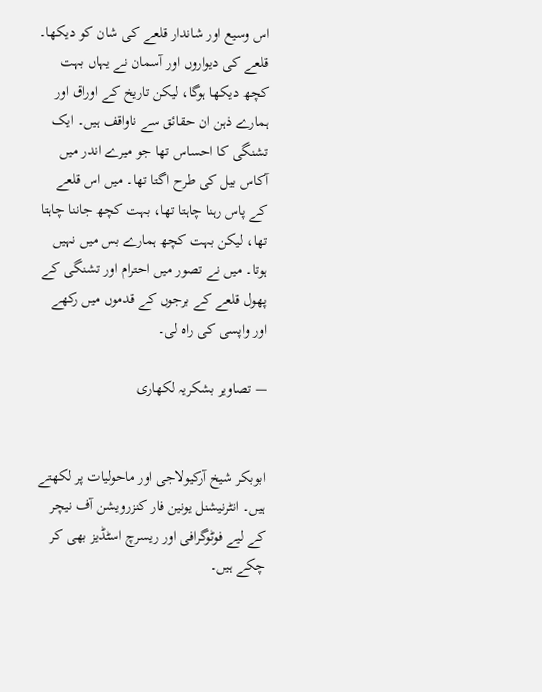اس وسیع اور شاندار قلعے کی شان کو دیکھا۔ قلعے کی دیواروں اور آسمان نے یہاں بہت کچھ دیکھا ہوگا، لیکن تاریخ کے اوراق اور ہمارے ذہن ان حقائق سے ناواقف ہیں۔ ایک تشنگی کا احساس تھا جو میرے اندر میں آکاس بیل کی طرح اگتا تھا۔ میں اس قلعے کے پاس رہنا چاہتا تھا، بہت کچھ جاننا چاہتا تھا، لیکن بہت کچھ ہمارے بس میں نہیں ہوتا۔ میں نے تصور میں احترام اور تشنگی کے پھول قلعے کے برجوں کے قدموں میں رکھے اور واپسی کی راہ لی۔

— تصاویر بشکریہ لکھاری


ابوبکر شیخ آرکیولاجی اور ماحولیات پر لکھتے ہیں۔ انٹرنیشنل یونین فار کنزرویشن آف نیچر کے لیے فوٹوگرافی اور ریسرچ اسٹڈیز بھی کر چکے ہیں۔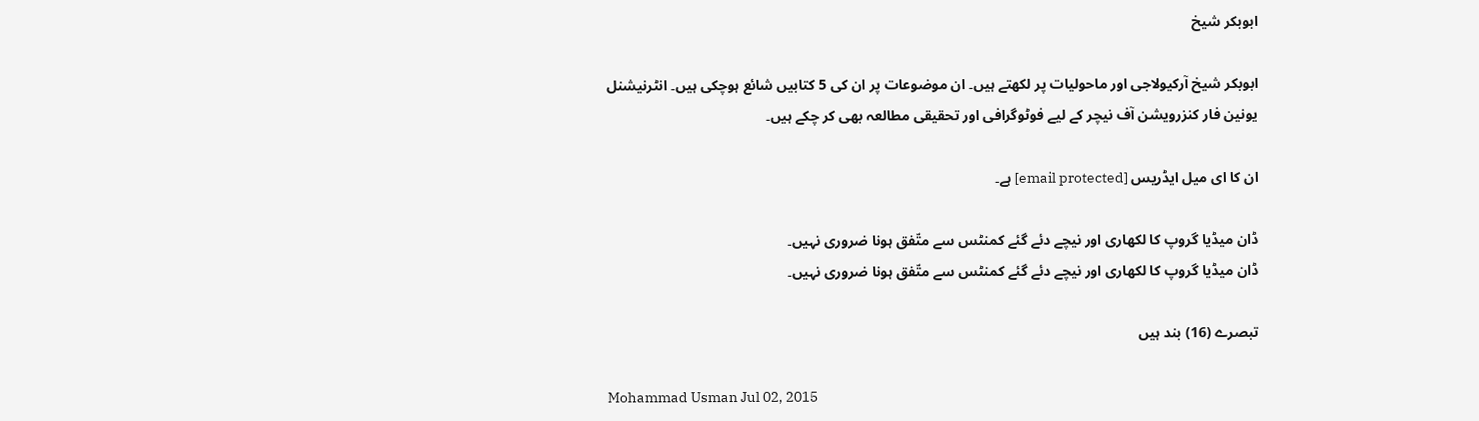ابوبکر شیخ

ابوبکر شیخ آرکیولاجی اور ماحولیات پر لکھتے ہیں۔ ان موضوعات پر ان کی 5 کتابیں شائع ہوچکی ہیں۔ انٹرنیشنل یونین فار کنزرویشن آف نیچر کے لیے فوٹوگرافی اور تحقیقی مطالعہ بھی کر چکے ہیں۔

ان کا ای میل ایڈریس [email protected] ہے۔

ڈان میڈیا گروپ کا لکھاری اور نیچے دئے گئے کمنٹس سے متّفق ہونا ضروری نہیں۔
ڈان میڈیا گروپ کا لکھاری اور نیچے دئے گئے کمنٹس سے متّفق ہونا ضروری نہیں۔

تبصرے (16) بند ہیں

Mohammad Usman Jul 02, 2015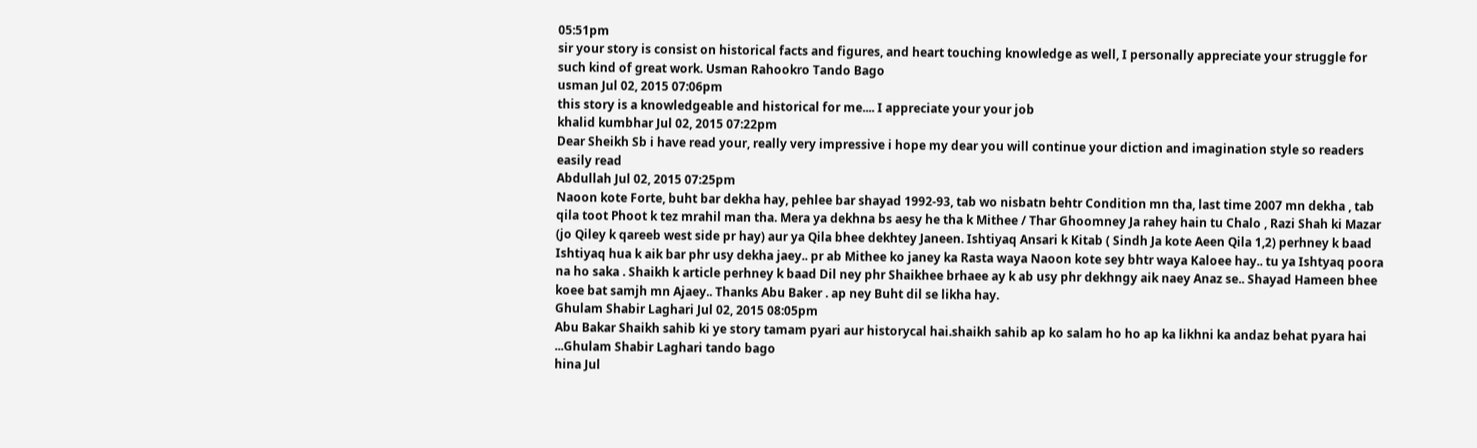05:51pm
sir your story is consist on historical facts and figures, and heart touching knowledge as well, I personally appreciate your struggle for such kind of great work. Usman Rahookro Tando Bago
usman Jul 02, 2015 07:06pm
this story is a knowledgeable and historical for me.... I appreciate your your job
khalid kumbhar Jul 02, 2015 07:22pm
Dear Sheikh Sb i have read your, really very impressive i hope my dear you will continue your diction and imagination style so readers easily read
Abdullah Jul 02, 2015 07:25pm
Naoon kote Forte, buht bar dekha hay, pehlee bar shayad 1992-93, tab wo nisbatn behtr Condition mn tha, last time 2007 mn dekha , tab qila toot Phoot k tez mrahil man tha. Mera ya dekhna bs aesy he tha k Mithee / Thar Ghoomney Ja rahey hain tu Chalo , Razi Shah ki Mazar (jo Qiley k qareeb west side pr hay) aur ya Qila bhee dekhtey Janeen. Ishtiyaq Ansari k Kitab ( Sindh Ja kote Aeen Qila 1,2) perhney k baad Ishtiyaq hua k aik bar phr usy dekha jaey.. pr ab Mithee ko janey ka Rasta waya Naoon kote sey bhtr waya Kaloee hay.. tu ya Ishtyaq poora na ho saka . Shaikh k article perhney k baad Dil ney phr Shaikhee brhaee ay k ab usy phr dekhngy aik naey Anaz se.. Shayad Hameen bhee koee bat samjh mn Ajaey.. Thanks Abu Baker . ap ney Buht dil se likha hay.
Ghulam Shabir Laghari Jul 02, 2015 08:05pm
Abu Bakar Shaikh sahib ki ye story tamam pyari aur historycal hai.shaikh sahib ap ko salam ho ho ap ka likhni ka andaz behat pyara hai ...Ghulam Shabir Laghari tando bago
hina Jul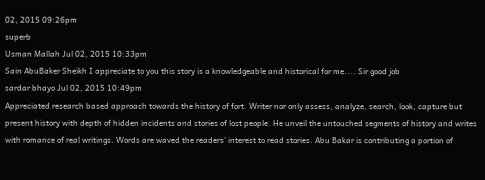02, 2015 09:26pm
superb
Usman Mallah Jul 02, 2015 10:33pm
Sain AbuBaker Sheikh I appreciate to you this story is a knowledgeable and historical for me.... Sir good job
sardar bhayo Jul 02, 2015 10:49pm
Appreciated research based approach towards the history of fort. Writer nor only assess, analyze, search, look, capture but present history with depth of hidden incidents and stories of lost people. He unveil the untouched segments of history and writes with romance of real writings. Words are waved the readers' interest to read stories. Abu Bakar is contributing a portion of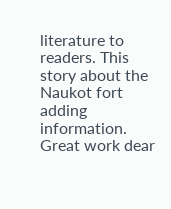literature to readers. This story about the Naukot fort adding information. Great work dear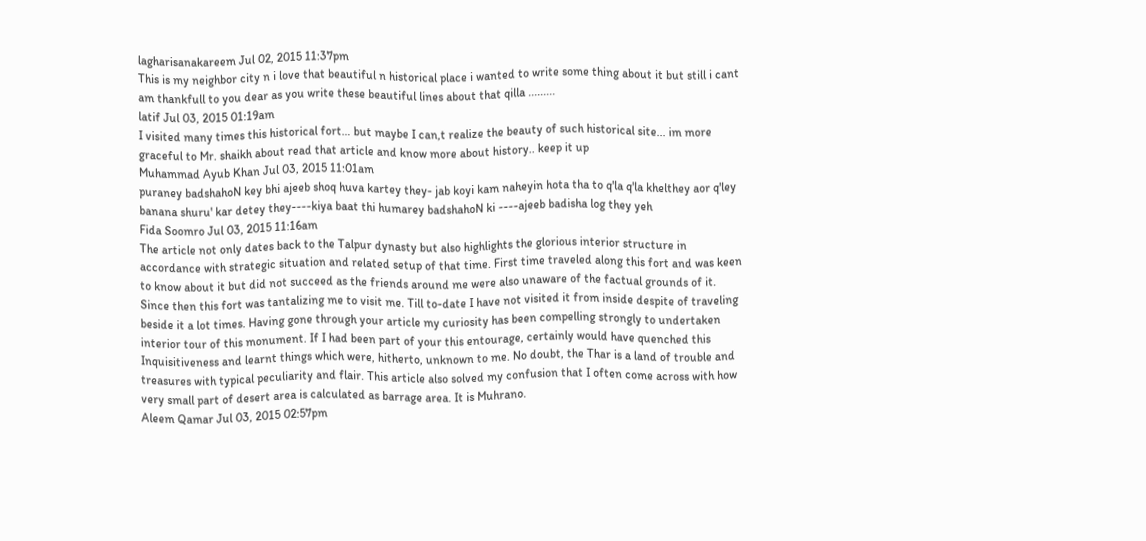lagharisanakareem Jul 02, 2015 11:37pm
This is my neighbor city n i love that beautiful n historical place i wanted to write some thing about it but still i cant am thankfull to you dear as you write these beautiful lines about that qilla .........
latif Jul 03, 2015 01:19am
I visited many times this historical fort… but maybe I can,t realize the beauty of such historical site... im more graceful to Mr. shaikh about read that article and know more about history.. keep it up
Muhammad Ayub Khan Jul 03, 2015 11:01am
puraney badshahoN key bhi ajeeb shoq huva kartey they- jab koyi kam naheyin hota tha to q'la q'la khelthey aor q'ley banana shuru' kar detey they----kiya baat thi humarey badshahoN ki ----ajeeb badisha log they yeh
Fida Soomro Jul 03, 2015 11:16am
The article not only dates back to the Talpur dynasty but also highlights the glorious interior structure in accordance with strategic situation and related setup of that time. First time traveled along this fort and was keen to know about it but did not succeed as the friends around me were also unaware of the factual grounds of it. Since then this fort was tantalizing me to visit me. Till to-date I have not visited it from inside despite of traveling beside it a lot times. Having gone through your article my curiosity has been compelling strongly to undertaken interior tour of this monument. If I had been part of your this entourage, certainly would have quenched this Inquisitiveness and learnt things which were, hitherto, unknown to me. No doubt, the Thar is a land of trouble and treasures with typical peculiarity and flair. This article also solved my confusion that I often come across with how very small part of desert area is calculated as barrage area. It is Muhrano.
Aleem Qamar Jul 03, 2015 02:57pm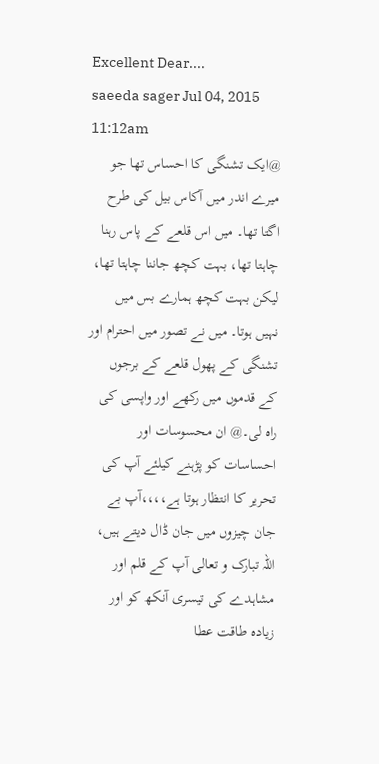Excellent Dear....
saeeda sager Jul 04, 2015 11:12am
@ایک تشنگی کا احساس تھا جو میرے اندر میں آکاس بیل کی طرح اگتا تھا۔ میں اس قلعے کے پاس رہنا چاہتا تھا، بہت کچھ جاننا چاہتا تھا، لیکن بہت کچھ ہمارے بس میں نہیں ہوتا۔ میں نے تصور میں احترام اور تشنگی کے پھول قلعے کے برجوں کے قدموں میں رکھے اور واپسی کی راہ لی۔@ ان محسوسات اور احساسات کو پڑہنے کیلئے آپ کی تحریر کا انتظار ہوتا ہے،،،،آپ بے جان چیزوں میں جان ڈال دیتے ہیں، اللہ تبارک و تعالی آپ کے قلم اور مشاہدے کی تیسری آنکھ کو اور زیادہ طاقت عطا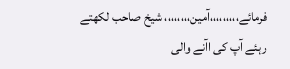فرمائے،،،،،،،،،آمین،،،،،،،، شیخ صاحب لکھتے رہئے آپ کی اآنے والی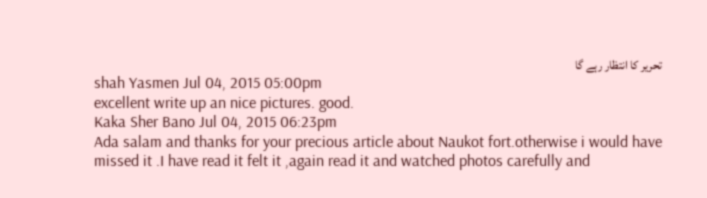تحریر کا انتظار رہے گا
shah Yasmen Jul 04, 2015 05:00pm
excellent write up an nice pictures. good.
Kaka Sher Bano Jul 04, 2015 06:23pm
Ada salam and thanks for your precious article about Naukot fort.otherwise i would have missed it .I have read it felt it ,again read it and watched photos carefully and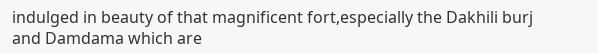indulged in beauty of that magnificent fort,especially the Dakhili burj and Damdama which are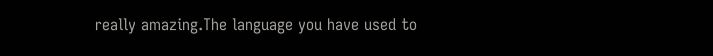really amazing.The language you have used to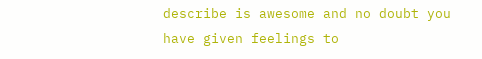describe is awesome and no doubt you have given feelings to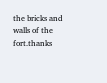the bricks and walls of the fort.thanks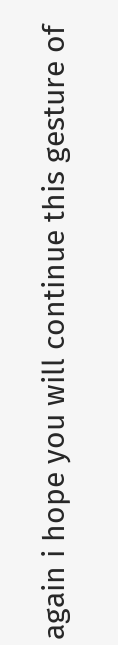again i hope you will continue this gesture of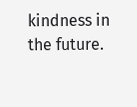kindness in the future.